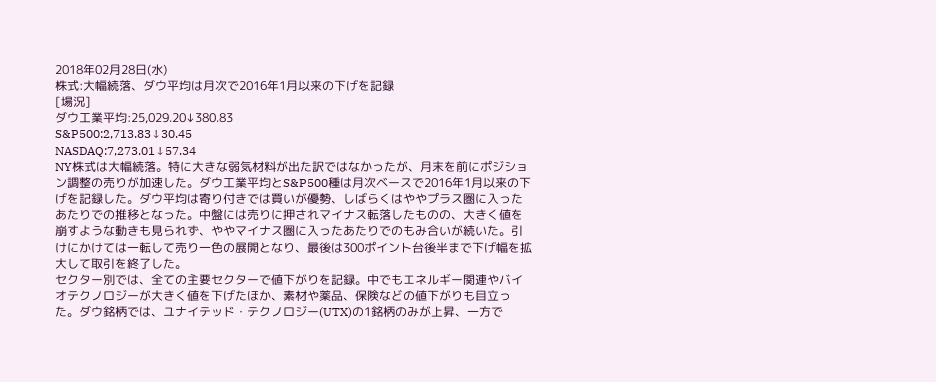2018年02月28日(水)
株式:大幅続落、ダウ平均は月次で2016年1月以来の下げを記録
[場況]
ダウ工業平均:25,029.20↓380.83
S&P500:2,713.83↓30.45
NASDAQ:7,273.01↓57.34
NY株式は大幅続落。特に大きな弱気材料が出た訳ではなかったが、月末を前にポジション調整の売りが加速した。ダウ工業平均とS&P500種は月次ベースで2016年1月以来の下げを記録した。ダウ平均は寄り付きでは買いが優勢、しばらくはややプラス圏に入ったあたりでの推移となった。中盤には売りに押されマイナス転落したものの、大きく値を崩すような動きも見られず、ややマイナス圏に入ったあたりでのもみ合いが続いた。引けにかけては一転して売り一色の展開となり、最後は300ポイント台後半まで下げ幅を拡大して取引を終了した。
セクター別では、全ての主要セクターで値下がりを記録。中でもエネルギー関連やバイオテクノロジーが大きく値を下げたほか、素材や薬品、保険などの値下がりも目立った。ダウ銘柄では、ユナイテッド・テクノロジー(UTX)の1銘柄のみが上昇、一方で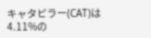キャタピラー(CAT)は4.11%の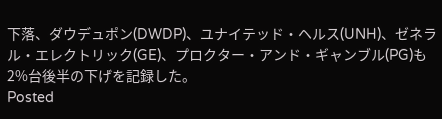下落、ダウデュポン(DWDP)、ユナイテッド・ヘルス(UNH)、ゼネラル・エレクトリック(GE)、プロクター・アンド・ギャンブル(PG)も2%台後半の下げを記録した。
Posted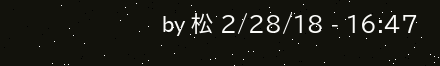by 松 2/28/18 - 16:47